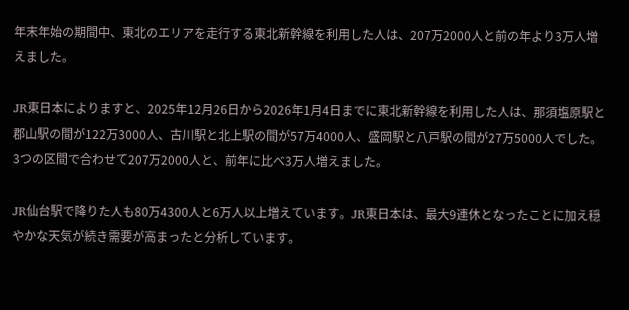年末年始の期間中、東北のエリアを走行する東北新幹線を利用した人は、207万2000人と前の年より3万人増えました。

JR東日本によりますと、2025年12月26日から2026年1月4日までに東北新幹線を利用した人は、那須塩原駅と郡山駅の間が122万3000人、古川駅と北上駅の間が57万4000人、盛岡駅と八戸駅の間が27万5000人でした。3つの区間で合わせて207万2000人と、前年に比べ3万人増えました。

JR仙台駅で降りた人も80万4300人と6万人以上増えています。JR東日本は、最大9連休となったことに加え穏やかな天気が続き需要が高まったと分析しています。